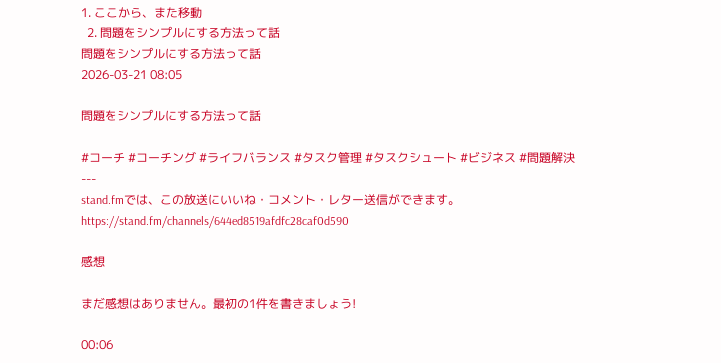1. ここから、また移動
  2. 問題をシンプルにする方法って話
問題をシンプルにする方法って話
2026-03-21 08:05

問題をシンプルにする方法って話

#コーチ #コーチング #ライフバランス #タスク管理 #タスクシュート #ビジネス #問題解決
---
stand.fmでは、この放送にいいね・コメント・レター送信ができます。
https://stand.fm/channels/644ed8519afdfc28caf0d590

感想

まだ感想はありません。最初の1件を書きましょう!

00:06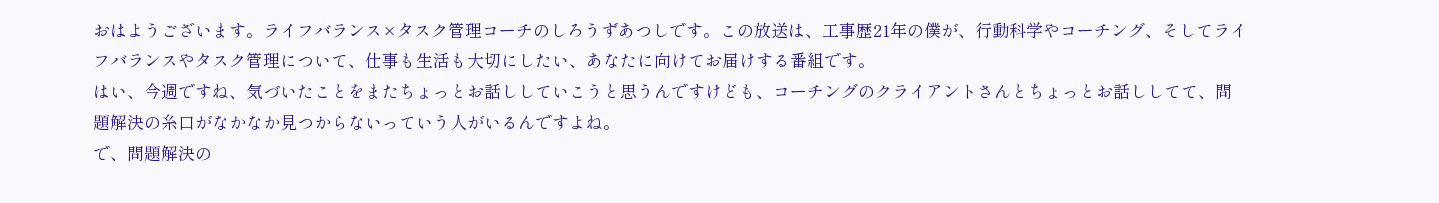おはようございます。ライフバランス×タスク管理コーチのしろうずあつしです。この放送は、工事歴21年の僕が、行動科学やコーチング、そしてライフバランスやタスク管理について、仕事も生活も大切にしたい、あなたに向けてお届けする番組です。
はい、今週ですね、気づいたことをまたちょっとお話ししていこうと思うんですけども、コーチングのクライアントさんとちょっとお話ししてて、問題解決の糸口がなかなか見つからないっていう人がいるんですよね。
で、問題解決の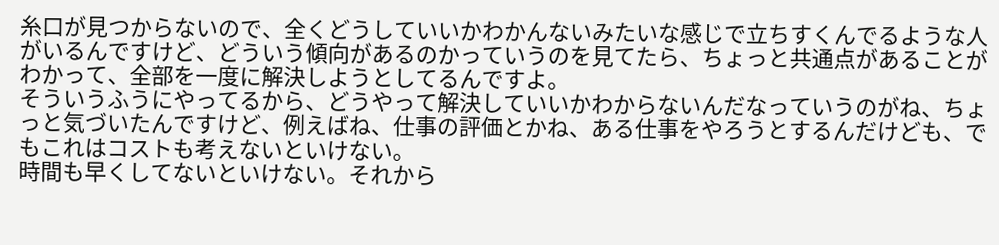糸口が見つからないので、全くどうしていいかわかんないみたいな感じで立ちすくんでるような人がいるんですけど、どういう傾向があるのかっていうのを見てたら、ちょっと共通点があることがわかって、全部を一度に解決しようとしてるんですよ。
そういうふうにやってるから、どうやって解決していいかわからないんだなっていうのがね、ちょっと気づいたんですけど、例えばね、仕事の評価とかね、ある仕事をやろうとするんだけども、でもこれはコストも考えないといけない。
時間も早くしてないといけない。それから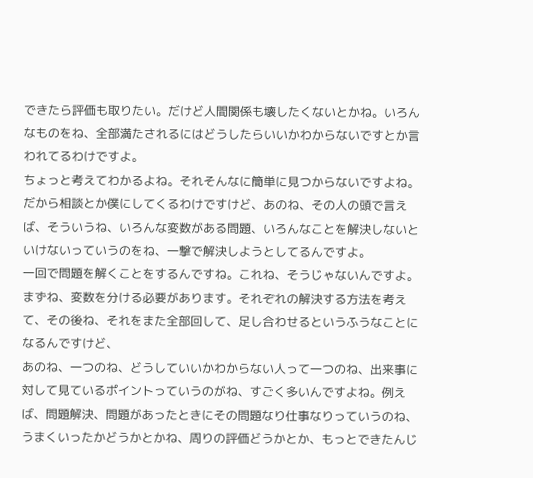できたら評価も取りたい。だけど人間関係も壊したくないとかね。いろんなものをね、全部満たされるにはどうしたらいいかわからないですとか言われてるわけですよ。
ちょっと考えてわかるよね。それそんなに簡単に見つからないですよね。だから相談とか僕にしてくるわけですけど、あのね、その人の頭で言えば、そういうね、いろんな変数がある問題、いろんなことを解決しないといけないっていうのをね、一撃で解決しようとしてるんですよ。
一回で問題を解くことをするんですね。これね、そうじゃないんですよ。まずね、変数を分ける必要があります。それぞれの解決する方法を考えて、その後ね、それをまた全部回して、足し合わせるというふうなことになるんですけど、
あのね、一つのね、どうしていいかわからない人って一つのね、出来事に対して見ているポイントっていうのがね、すごく多いんですよね。例えば、問題解決、問題があったときにその問題なり仕事なりっていうのね、うまくいったかどうかとかね、周りの評価どうかとか、もっとできたんじ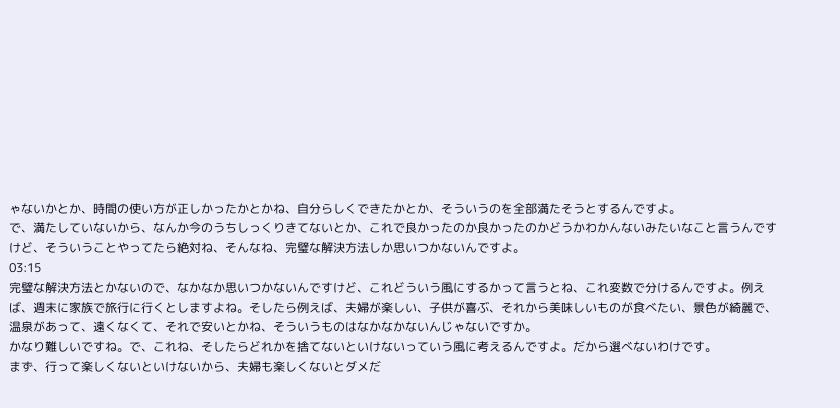ゃないかとか、時間の使い方が正しかったかとかね、自分らしくできたかとか、そういうのを全部満たそうとするんですよ。
で、満たしていないから、なんか今のうちしっくりきてないとか、これで良かったのか良かったのかどうかわかんないみたいなこと言うんですけど、そういうことやってたら絶対ね、そんなね、完璧な解決方法しか思いつかないんですよ。
03:15
完璧な解決方法とかないので、なかなか思いつかないんですけど、これどういう風にするかって言うとね、これ変数で分けるんですよ。例えば、週末に家族で旅行に行くとしますよね。そしたら例えば、夫婦が楽しい、子供が喜ぶ、それから美味しいものが食べたい、景色が綺麗で、温泉があって、遠くなくて、それで安いとかね、そういうものはなかなかないんじゃないですか。
かなり難しいですね。で、これね、そしたらどれかを捨てないといけないっていう風に考えるんですよ。だから選べないわけです。
まず、行って楽しくないといけないから、夫婦も楽しくないとダメだ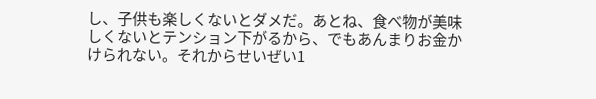し、子供も楽しくないとダメだ。あとね、食べ物が美味しくないとテンション下がるから、でもあんまりお金かけられない。それからせいぜい1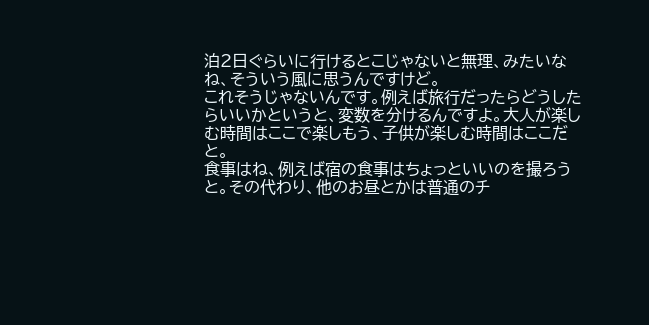泊2日ぐらいに行けるとこじゃないと無理、みたいなね、そういう風に思うんですけど。
これそうじゃないんです。例えば旅行だったらどうしたらいいかというと、変数を分けるんですよ。大人が楽しむ時間はここで楽しもう、子供が楽しむ時間はここだと。
食事はね、例えば宿の食事はちょっといいのを撮ろうと。その代わり、他のお昼とかは普通のチ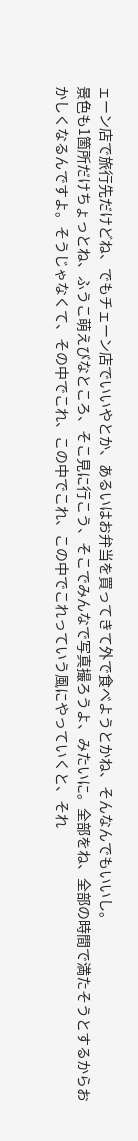ェーン店で旅行先だけどね、でもチェーン店でいいやとか、あるいはお弁当を買ってきて外で食べようとかね、そんなんでもいいし。
景色も1箇所だけちょっとね、ふうこ萌えびなところ、そこ見に行こう、そこでみんなで写真撮ろうよ、みたいに。全部をね、全部の時間で満たそうとするからおかしくなるんですよ。そうじゃなくて、その中でこれ、この中でこれ、この中でこれっていう風にやっていくと、それ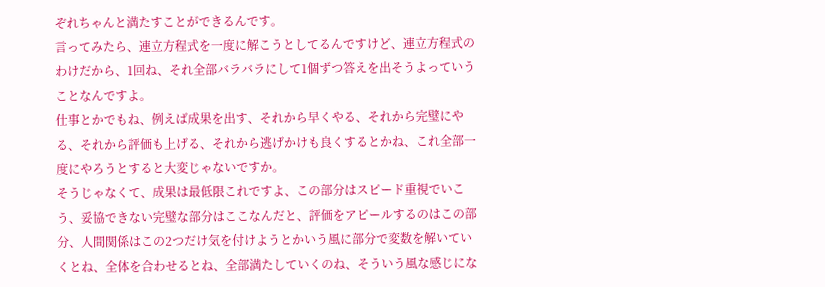ぞれちゃんと満たすことができるんです。
言ってみたら、連立方程式を一度に解こうとしてるんですけど、連立方程式のわけだから、1回ね、それ全部バラバラにして1個ずつ答えを出そうよっていうことなんですよ。
仕事とかでもね、例えば成果を出す、それから早くやる、それから完璧にやる、それから評価も上げる、それから逃げかけも良くするとかね、これ全部一度にやろうとすると大変じゃないですか。
そうじゃなくて、成果は最低限これですよ、この部分はスピード重視でいこう、妥協できない完璧な部分はここなんだと、評価をアピールするのはこの部分、人間関係はこの2つだけ気を付けようとかいう風に部分で変数を解いていくとね、全体を合わせるとね、全部満たしていくのね、そういう風な感じにな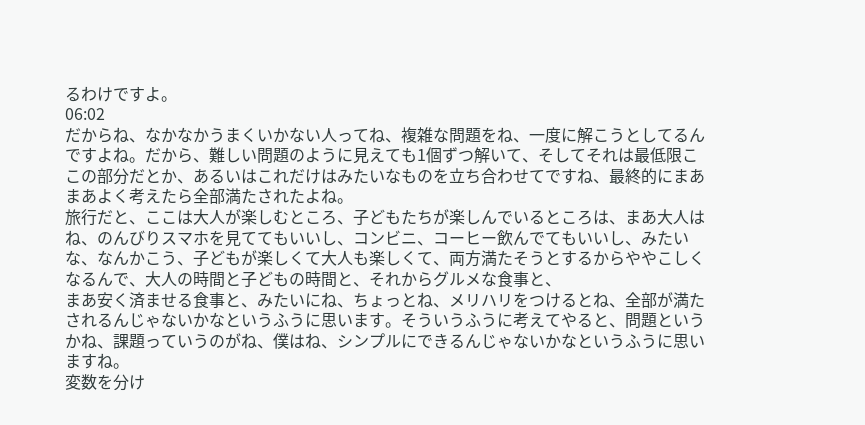るわけですよ。
06:02
だからね、なかなかうまくいかない人ってね、複雑な問題をね、一度に解こうとしてるんですよね。だから、難しい問題のように見えても1個ずつ解いて、そしてそれは最低限ここの部分だとか、あるいはこれだけはみたいなものを立ち合わせてですね、最終的にまあまあよく考えたら全部満たされたよね。
旅行だと、ここは大人が楽しむところ、子どもたちが楽しんでいるところは、まあ大人はね、のんびりスマホを見ててもいいし、コンビニ、コーヒー飲んでてもいいし、みたいな、なんかこう、子どもが楽しくて大人も楽しくて、両方満たそうとするからややこしくなるんで、大人の時間と子どもの時間と、それからグルメな食事と、
まあ安く済ませる食事と、みたいにね、ちょっとね、メリハリをつけるとね、全部が満たされるんじゃないかなというふうに思います。そういうふうに考えてやると、問題というかね、課題っていうのがね、僕はね、シンプルにできるんじゃないかなというふうに思いますね。
変数を分け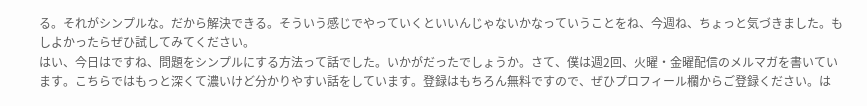る。それがシンプルな。だから解決できる。そういう感じでやっていくといいんじゃないかなっていうことをね、今週ね、ちょっと気づきました。もしよかったらぜひ試してみてください。
はい、今日はですね、問題をシンプルにする方法って話でした。いかがだったでしょうか。さて、僕は週2回、火曜・金曜配信のメルマガを書いています。こちらではもっと深くて濃いけど分かりやすい話をしています。登録はもちろん無料ですので、ぜひプロフィール欄からご登録ください。は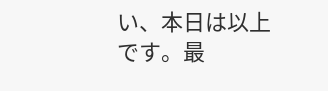い、本日は以上です。最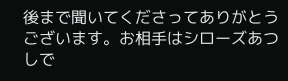後まで聞いてくださってありがとうございます。お相手はシローズあつしで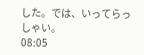した。では、いってらっしゃい。
08:05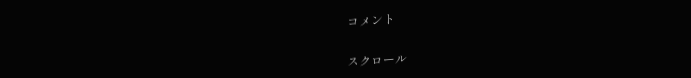コメント

スクロール